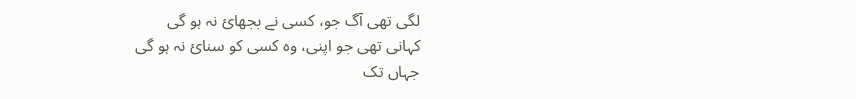لگی تھی آگ جو، کسی نے بجھائ نہ ہو گی
کہانی تھی جو اپنی، وہ کسی کو سنائ نہ ہو گی
جہاں تک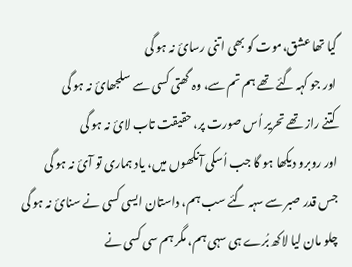گیا تھا عشق،موت کو بھی اتنی رسائ نہ ہو گی
اور جو کہہ گئے تھے ہم تم سے، وہ گھتی کسی سے سلجھائ نہ ہو گی
کتنے راز تھے تحریر اُس صورت پر، حقیقت تاب لائ نہ ہو گی
اور روبرو دیکھا ہو گا جب اُسکی آنکھوں میں، یاد ہماری تو آئ نہ ہو گی
جس قدر صبر سے سہہ گئے سب ہم، داستان ایسی کسی نے سنائ نہ ہو گی
چلو مان لیا لاکھ بُرے ہی سہی ہم، مگر ہم سی کسی نے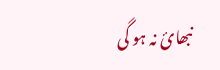نبھائ نہ ہو گی